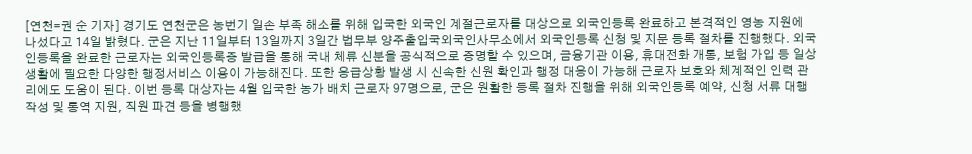[연천=권 순 기자] 경기도 연천군은 농번기 일손 부족 해소를 위해 입국한 외국인 계절근로자를 대상으로 외국인등록 완료하고 본격적인 영농 지원에 나섰다고 14일 밝혔다. 군은 지난 11일부터 13일까지 3일간 법무부 양주출입국외국인사무소에서 외국인등록 신청 및 지문 등록 절차를 진행했다. 외국인등록을 완료한 근로자는 외국인등록증 발급을 통해 국내 체류 신분을 공식적으로 증명할 수 있으며, 금융기관 이용, 휴대전화 개통, 보험 가입 등 일상생활에 필요한 다양한 행정서비스 이용이 가능해진다. 또한 응급상황 발생 시 신속한 신원 확인과 행정 대응이 가능해 근로자 보호와 체계적인 인력 관리에도 도움이 된다. 이번 등록 대상자는 4월 입국한 농가 배치 근로자 97명으로, 군은 원활한 등록 절차 진행을 위해 외국인등록 예약, 신청 서류 대행 작성 및 통역 지원, 직원 파견 등을 병행했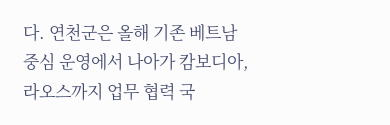다. 연천군은 올해 기존 베트남 중심 운영에서 나아가 캄보디아, 라오스까지 업무 협력 국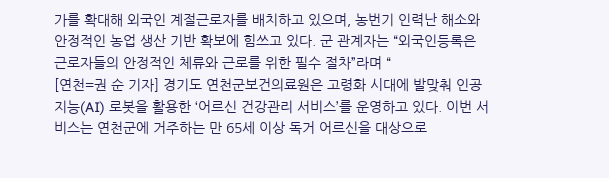가를 확대해 외국인 계절근로자를 배치하고 있으며, 농번기 인력난 해소와 안정적인 농업 생산 기반 확보에 힘쓰고 있다. 군 관계자는 “외국인등록은 근로자들의 안정적인 체류와 근로를 위한 필수 절차”라며 “
[연천=권 순 기자] 경기도 연천군보건의료원은 고령화 시대에 발맞춰 인공지능(AI) 로봇을 활용한 ‘어르신 건강관리 서비스’를 운영하고 있다. 이번 서비스는 연천군에 거주하는 만 65세 이상 독거 어르신을 대상으로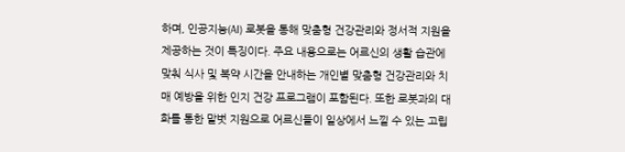하며, 인공지능(AI) 로봇을 통해 맞춤형 건강관리와 정서적 지원을 제공하는 것이 특징이다. 주요 내용으로는 어르신의 생활 습관에 맞춰 식사 및 복약 시간을 안내하는 개인별 맞춤형 건강관리와 치매 예방을 위한 인지 건강 프로그램이 포함된다. 또한 로봇과의 대화를 통한 말벗 지원으로 어르신들이 일상에서 느낄 수 있는 고립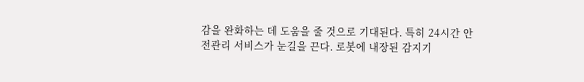감을 완화하는 데 도움을 줄 것으로 기대된다. 특히 24시간 안전관리 서비스가 눈길을 끈다. 로봇에 내장된 감지기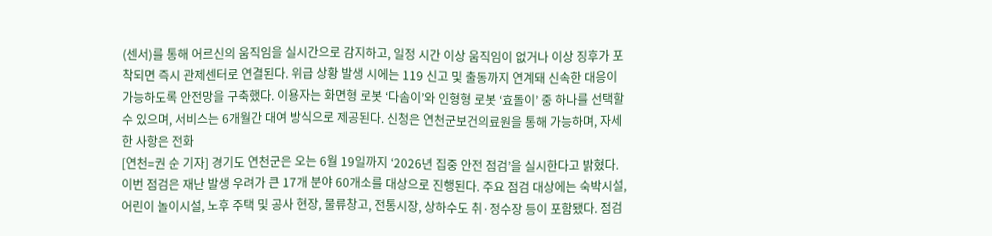(센서)를 통해 어르신의 움직임을 실시간으로 감지하고, 일정 시간 이상 움직임이 없거나 이상 징후가 포착되면 즉시 관제센터로 연결된다. 위급 상황 발생 시에는 119 신고 및 출동까지 연계돼 신속한 대응이 가능하도록 안전망을 구축했다. 이용자는 화면형 로봇 ‘다솜이’와 인형형 로봇 ‘효돌이’ 중 하나를 선택할 수 있으며, 서비스는 6개월간 대여 방식으로 제공된다. 신청은 연천군보건의료원을 통해 가능하며, 자세한 사항은 전화
[연천=권 순 기자] 경기도 연천군은 오는 6월 19일까지 ‘2026년 집중 안전 점검’을 실시한다고 밝혔다. 이번 점검은 재난 발생 우려가 큰 17개 분야 60개소를 대상으로 진행된다. 주요 점검 대상에는 숙박시설, 어린이 놀이시설, 노후 주택 및 공사 현장, 물류창고, 전통시장, 상하수도 취·정수장 등이 포함됐다. 점검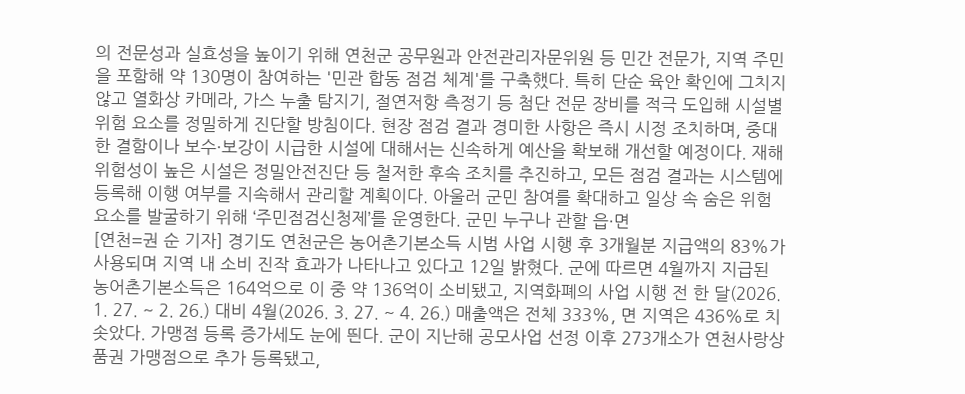의 전문성과 실효성을 높이기 위해 연천군 공무원과 안전관리자문위원 등 민간 전문가, 지역 주민을 포함해 약 130명이 참여하는 '민관 합동 점검 체계'를 구축했다. 특히 단순 육안 확인에 그치지 않고 열화상 카메라, 가스 누출 탐지기, 절연저항 측정기 등 첨단 전문 장비를 적극 도입해 시설별 위험 요소를 정밀하게 진단할 방침이다. 현장 점검 결과 경미한 사항은 즉시 시정 조치하며, 중대한 결함이나 보수·보강이 시급한 시설에 대해서는 신속하게 예산을 확보해 개선할 예정이다. 재해 위험성이 높은 시설은 정밀안전진단 등 철저한 후속 조치를 추진하고, 모든 점검 결과는 시스템에 등록해 이행 여부를 지속해서 관리할 계획이다. 아울러 군민 참여를 확대하고 일상 속 숨은 위험 요소를 발굴하기 위해 ‘주민점검신청제’를 운영한다. 군민 누구나 관할 읍·면
[연천=권 순 기자] 경기도 연천군은 농어촌기본소득 시범 사업 시행 후 3개월분 지급액의 83%가 사용되며 지역 내 소비 진작 효과가 나타나고 있다고 12일 밝혔다. 군에 따르면 4월까지 지급된 농어촌기본소득은 164억으로 이 중 약 136억이 소비됐고, 지역화폐의 사업 시행 전 한 달(2026. 1. 27. ~ 2. 26.) 대비 4월(2026. 3. 27. ~ 4. 26.) 매출액은 전체 333%, 면 지역은 436%로 치솟았다. 가맹점 등록 증가세도 눈에 띈다. 군이 지난해 공모사업 선정 이후 273개소가 연천사랑상품권 가맹점으로 추가 등록됐고,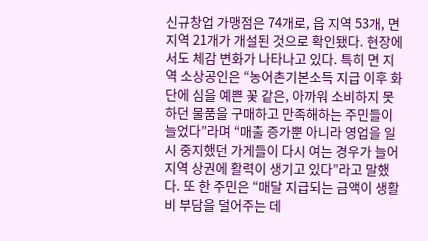신규창업 가맹점은 74개로, 읍 지역 53개, 면 지역 21개가 개설된 것으로 확인됐다. 현장에서도 체감 변화가 나타나고 있다. 특히 면 지역 소상공인은 “농어촌기본소득 지급 이후 화단에 심을 예쁜 꽃 같은, 아까워 소비하지 못하던 물품을 구매하고 만족해하는 주민들이 늘었다”라며 “매출 증가뿐 아니라 영업을 일시 중지했던 가게들이 다시 여는 경우가 늘어 지역 상권에 활력이 생기고 있다”라고 말했다. 또 한 주민은 “매달 지급되는 금액이 생활비 부담을 덜어주는 데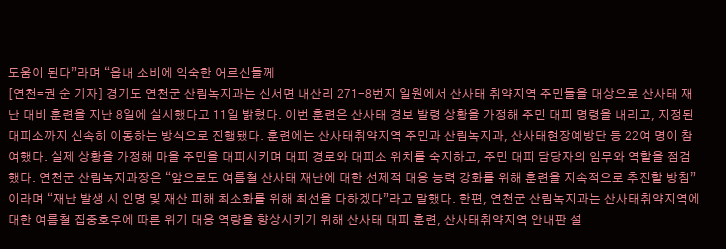도움이 된다”라며 “읍내 소비에 익숙한 어르신들께
[연천=권 순 기자] 경기도 연천군 산림녹지과는 신서면 내산리 271-8번지 일원에서 산사태 취약지역 주민들을 대상으로 산사태 재난 대비 훈련을 지난 8일에 실시했다고 11일 밝혔다. 이번 훈련은 산사태 경보 발령 상황을 가정해 주민 대피 명령을 내리고, 지정된 대피소까지 신속히 이동하는 방식으로 진행됐다. 훈련에는 산사태취약지역 주민과 산림녹지과, 산사태현장예방단 등 22여 명이 참여했다. 실제 상황을 가정해 마을 주민을 대피시키며 대피 경로와 대피소 위치를 숙지하고, 주민 대피 담당자의 임무와 역할을 점검했다. 연천군 산림녹지과장은 “앞으로도 여름철 산사태 재난에 대한 선제적 대응 능력 강화를 위해 훈련을 지속적으로 추진할 방침”이라며 “재난 발생 시 인명 및 재산 피해 최소화를 위해 최선을 다하겠다”라고 말했다. 한편, 연천군 산림녹지과는 산사태취약지역에 대한 여름철 집중호우에 따른 위기 대응 역량을 향상시키기 위해 산사태 대피 훈련, 산사태취약지역 안내판 설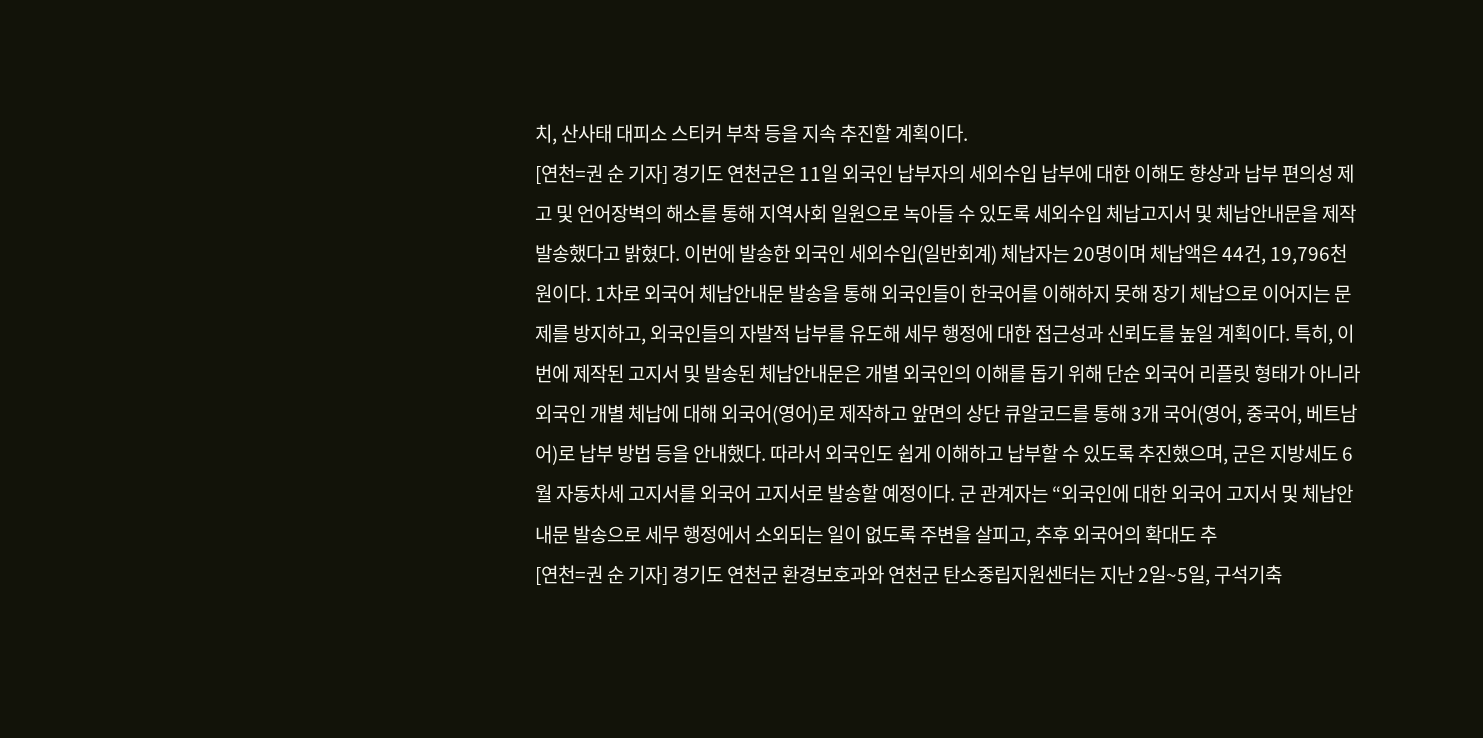치, 산사태 대피소 스티커 부착 등을 지속 추진할 계획이다.
[연천=권 순 기자] 경기도 연천군은 11일 외국인 납부자의 세외수입 납부에 대한 이해도 향상과 납부 편의성 제고 및 언어장벽의 해소를 통해 지역사회 일원으로 녹아들 수 있도록 세외수입 체납고지서 및 체납안내문을 제작 발송했다고 밝혔다. 이번에 발송한 외국인 세외수입(일반회계) 체납자는 20명이며 체납액은 44건, 19,796천 원이다. 1차로 외국어 체납안내문 발송을 통해 외국인들이 한국어를 이해하지 못해 장기 체납으로 이어지는 문제를 방지하고, 외국인들의 자발적 납부를 유도해 세무 행정에 대한 접근성과 신뢰도를 높일 계획이다. 특히, 이번에 제작된 고지서 및 발송된 체납안내문은 개별 외국인의 이해를 돕기 위해 단순 외국어 리플릿 형태가 아니라 외국인 개별 체납에 대해 외국어(영어)로 제작하고 앞면의 상단 큐알코드를 통해 3개 국어(영어, 중국어, 베트남어)로 납부 방법 등을 안내했다. 따라서 외국인도 쉽게 이해하고 납부할 수 있도록 추진했으며, 군은 지방세도 6월 자동차세 고지서를 외국어 고지서로 발송할 예정이다. 군 관계자는 “외국인에 대한 외국어 고지서 및 체납안내문 발송으로 세무 행정에서 소외되는 일이 없도록 주변을 살피고, 추후 외국어의 확대도 추
[연천=권 순 기자] 경기도 연천군 환경보호과와 연천군 탄소중립지원센터는 지난 2일~5일, 구석기축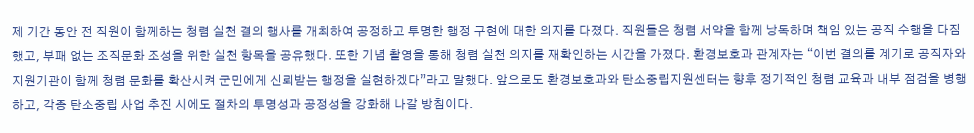제 기간 동안 전 직원이 함께하는 청렴 실천 결의 행사를 개최하여 공정하고 투명한 행정 구현에 대한 의지를 다졌다. 직원들은 청렴 서약을 함께 낭독하며 책임 있는 공직 수행을 다짐했고, 부패 없는 조직문화 조성을 위한 실천 항목을 공유했다. 또한 기념 촬영을 통해 청렴 실천 의지를 재확인하는 시간을 가졌다. 환경보호과 관계자는 “이번 결의를 계기로 공직자와 지원기관이 함께 청렴 문화를 확산시켜 군민에게 신뢰받는 행정을 실현하겠다”라고 말했다. 앞으로도 환경보호과와 탄소중립지원센터는 향후 정기적인 청렴 교육과 내부 점검을 병행하고, 각종 탄소중립 사업 추진 시에도 절차의 투명성과 공정성을 강화해 나갈 방침이다.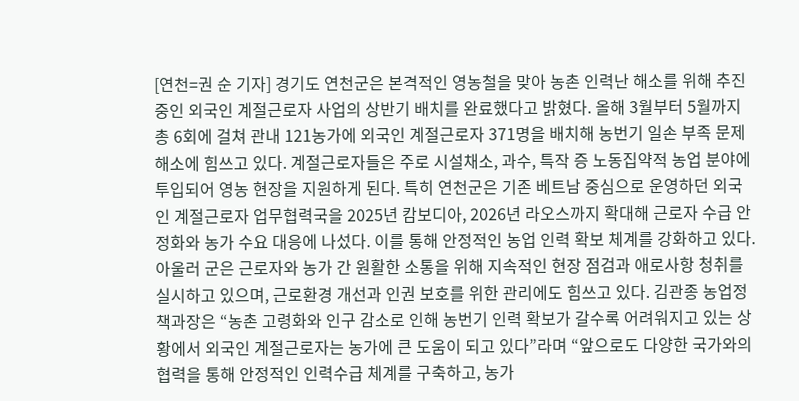[연천=권 순 기자] 경기도 연천군은 본격적인 영농철을 맞아 농촌 인력난 해소를 위해 추진 중인 외국인 계절근로자 사업의 상반기 배치를 완료했다고 밝혔다. 올해 3월부터 5월까지 총 6회에 걸쳐 관내 121농가에 외국인 계절근로자 371명을 배치해 농번기 일손 부족 문제 해소에 힘쓰고 있다. 계절근로자들은 주로 시설채소, 과수, 특작 증 노동집약적 농업 분야에 투입되어 영농 현장을 지원하게 된다. 특히 연천군은 기존 베트남 중심으로 운영하던 외국인 계절근로자 업무협력국을 2025년 캄보디아, 2026년 라오스까지 확대해 근로자 수급 안정화와 농가 수요 대응에 나섰다. 이를 통해 안정적인 농업 인력 확보 체계를 강화하고 있다. 아울러 군은 근로자와 농가 간 원활한 소통을 위해 지속적인 현장 점검과 애로사항 청취를 실시하고 있으며, 근로환경 개선과 인권 보호를 위한 관리에도 힘쓰고 있다. 김관종 농업정책과장은 “농촌 고령화와 인구 감소로 인해 농번기 인력 확보가 갈수록 어려워지고 있는 상황에서 외국인 계절근로자는 농가에 큰 도움이 되고 있다”라며 “앞으로도 다양한 국가와의 협력을 통해 안정적인 인력수급 체계를 구축하고, 농가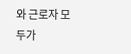와 근로자 모두가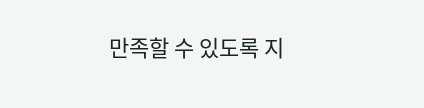만족할 수 있도록 지